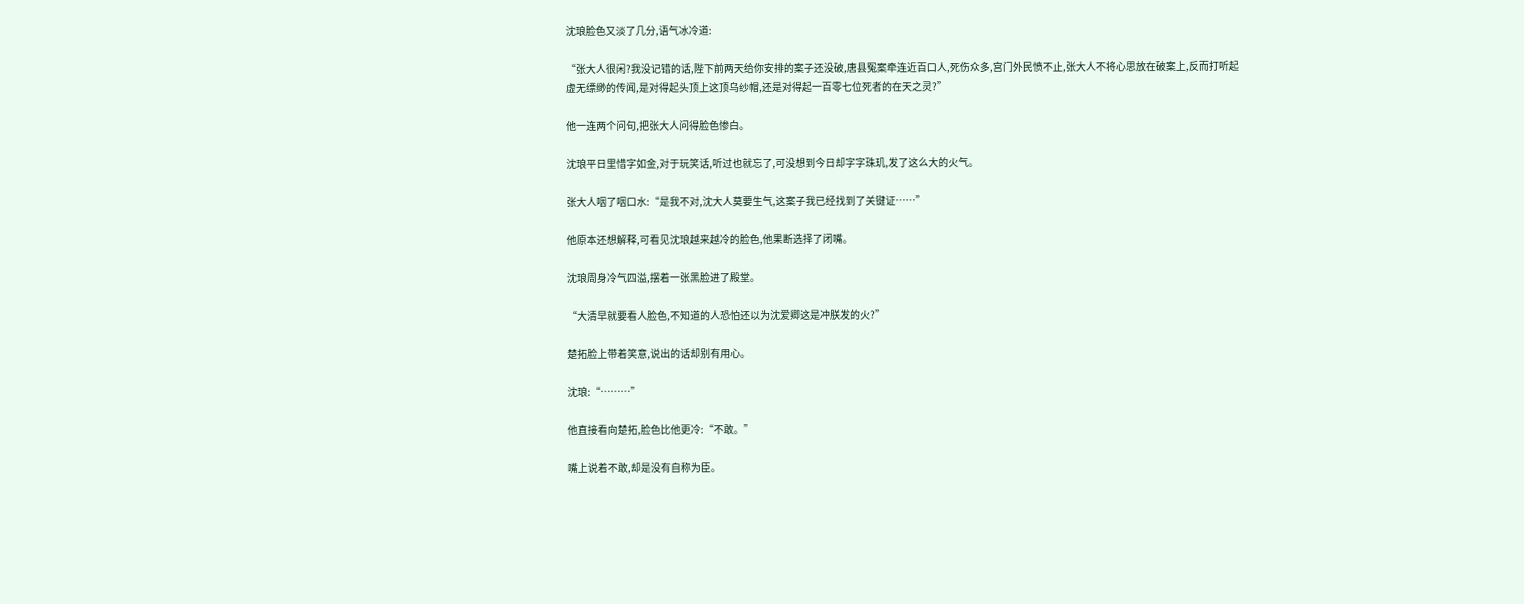沈琅脸色又淡了几分,语气冰冷道:

“张大人很闲?我没记错的话,陛下前两天给你安排的案子还没破,唐县冤案牵连近百口人,死伤众多,宫门外民愤不止,张大人不将心思放在破案上,反而打听起虚无缥缈的传闻,是对得起头顶上这顶乌纱帽,还是对得起一百零七位死者的在天之灵?”

他一连两个问句,把张大人问得脸色惨白。

沈琅平日里惜字如金,对于玩笑话,听过也就忘了,可没想到今日却字字珠玑,发了这么大的火气。

张大人咽了咽口水:“是我不对,沈大人莫要生气,这案子我已经找到了关键证……”

他原本还想解释,可看见沈琅越来越冷的脸色,他果断选择了闭嘴。

沈琅周身冷气四溢,摆着一张黑脸进了殿堂。

“大清早就要看人脸色,不知道的人恐怕还以为沈爱卿这是冲朕发的火?”

楚拓脸上带着笑意,说出的话却别有用心。

沈琅:“………”

他直接看向楚拓,脸色比他更冷:“不敢。”

嘴上说着不敢,却是没有自称为臣。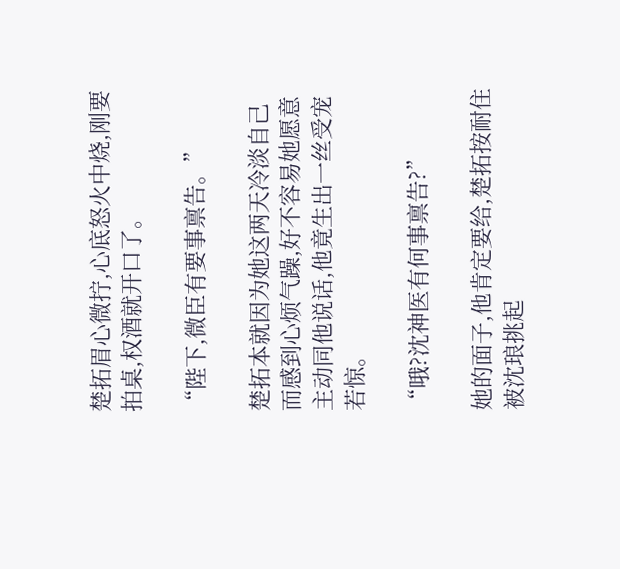楚拓眉心微拧,心底怒火中烧,刚要拍桌,权酒就开口了。

“陛下,微臣有要事禀告。”

楚拓本就因为她这两天冷淡自己而感到心烦气躁,好不容易她愿意主动同他说话,他竟生出一丝受宠若惊。

“哦?沈神医有何事禀告?”

她的面子,他肯定要给,楚拓按耐住被沈琅挑起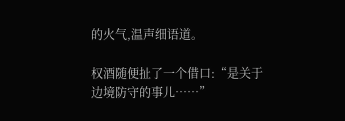的火气,温声细语道。

权酒随便扯了一个借口:“是关于边境防守的事儿……”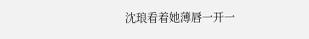沈琅看着她薄唇一开一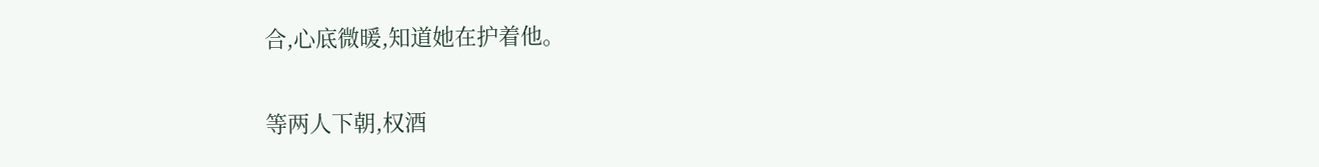合,心底微暖,知道她在护着他。

等两人下朝,权酒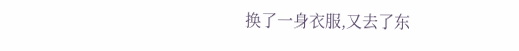换了一身衣服,又去了东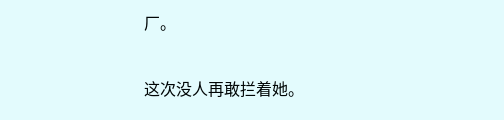厂。

这次没人再敢拦着她。